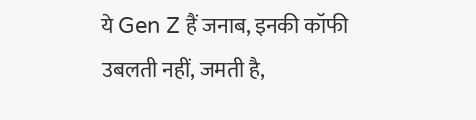ये Gen Z हैं जनाब, इनकी कॉफी उबलती नहीं, जमती है,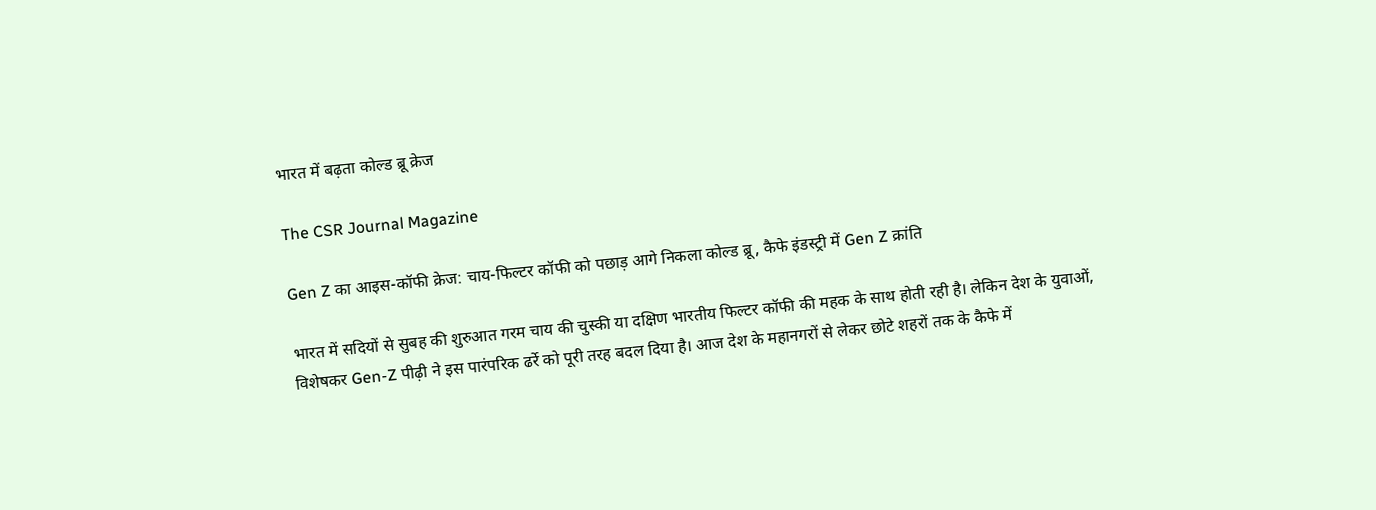भारत में बढ़ता कोल्ड ब्रू क्रेज

The CSR Journal Magazine

Gen Z का आइस-कॉफी क्रेज: चाय-फिल्टर कॉफी को पछाड़ आगे निकला कोल्ड ब्रू, कैफे इंडस्ट्री में Gen Z क्रांति

भारत में सदियों से सुबह की शुरुआत गरम चाय की चुस्की या दक्षिण भारतीय फिल्टर कॉफी की महक के साथ होती रही है। लेकिन देश के युवाओं, विशेषकर Gen-Z पीढ़ी ने इस पारंपरिक ढर्रे को पूरी तरह बदल दिया है। आज देश के महानगरों से लेकर छोटे शहरों तक के कैफे में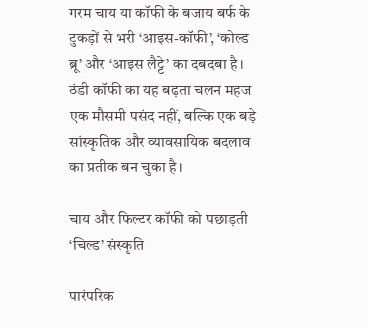गरम चाय या कॉफी के बजाय बर्फ के टुकड़ों से भरी ‘आइस-कॉफी’, ‘कोल्ड ब्रू’ और ‘आइस लैट्टे’ का दबदबा है। ठंडी कॉफी का यह बढ़ता चलन महज एक मौसमी पसंद नहीं, बल्कि एक बड़े सांस्कृतिक और व्यावसायिक बदलाव का प्रतीक बन चुका है।

चाय और फिल्टर कॉफी को पछाड़ती ‘चिल्ड’ संस्कृति

पारंपरिक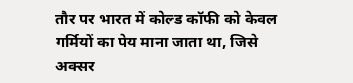तौर पर भारत में कोल्ड कॉफी को केवल गर्मियों का पेय माना जाता था, जिसे अक्सर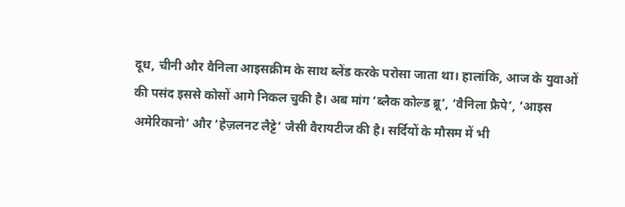दूध, चीनी और वैनिला आइसक्रीम के साथ ब्लेंड करके परोसा जाता था। हालांकि, आज के युवाओं की पसंद इससे कोसों आगे निकल चुकी है। अब मांग ‘ब्लैक कोल्ड ब्रू’, ‘वैनिला फ्रैपे’, ‘आइस अमेरिकानो’ और ‘हेज़लनट लैट्टे’ जैसी वैरायटीज की है। सर्दियों के मौसम में भी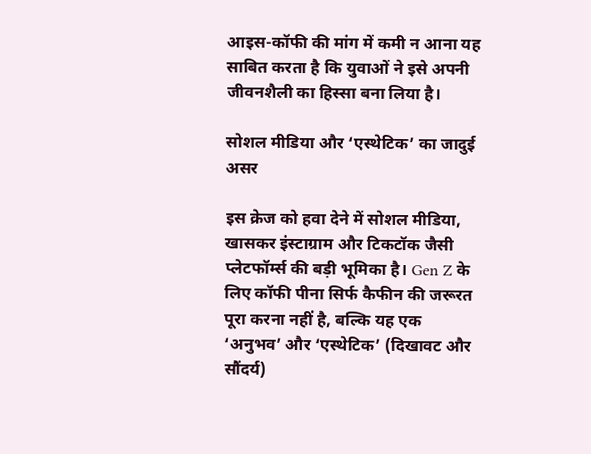आइस-कॉफी की मांग में कमी न आना यह साबित करता है कि युवाओं ने इसे अपनी जीवनशैली का हिस्सा बना लिया है।

सोशल मीडिया और ‘एस्थेटिक’ का जादुई असर

इस क्रेज को हवा देने में सोशल मीडिया, खासकर इंस्टाग्राम और टिकटॉक जैसी प्लेटफॉर्म्स की बड़ी भूमिका है। Gen Z के लिए कॉफी पीना सिर्फ कैफीन की जरूरत पूरा करना नहीं है, बल्कि यह एक ‘अनुभव’ और ‘एस्थेटिक’ (दिखावट और सौंदर्य)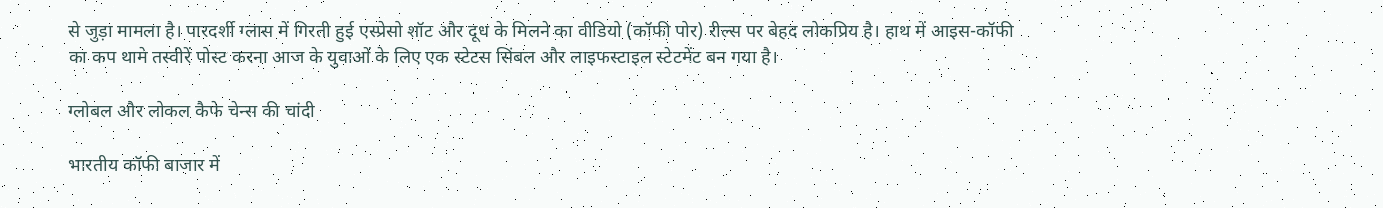से जुड़ा मामला है। पारदर्शी ग्लास में गिरती हुई एस्प्रेसो शॉट और दूध के मिलने का वीडियो (कॉफी पोर) रील्स पर बेहद लोकप्रिय है। हाथ में आइस-कॉफी का कप थामे तस्वीरें पोस्ट करना आज के युवाओं के लिए एक स्टेटस सिंबल और लाइफस्टाइल स्टेटमेंट बन गया है।

ग्लोबल और लोकल कैफे चेन्स की चांदी

भारतीय कॉफी बाजार में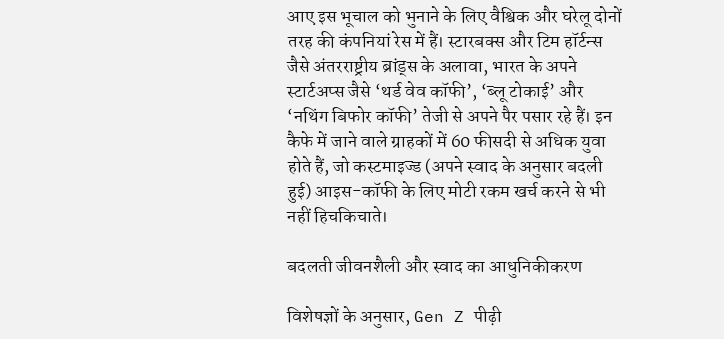आए इस भूचाल को भुनाने के लिए वैश्विक और घरेलू दोनों तरह की कंपनियां रेस में हैं। स्टारबक्स और टिम हॉर्टन्स जैसे अंतरराष्ट्रीय ब्रांड्स के अलावा, भारत के अपने स्टार्टअप्स जैसे ‘थर्ड वेव कॉफी’, ‘ब्लू टोकाई’ और ‘नथिंग बिफोर कॉफी’ तेजी से अपने पैर पसार रहे हैं। इन कैफे में जाने वाले ग्राहकों में 60 फीसदी से अधिक युवा होते हैं, जो कस्टमाइज्ड (अपने स्वाद के अनुसार बदली हुई) आइस-कॉफी के लिए मोटी रकम खर्च करने से भी नहीं हिचकिचाते।

बदलती जीवनशैली और स्वाद का आधुनिकीकरण

विशेषज्ञों के अनुसार, Gen Z पीढ़ी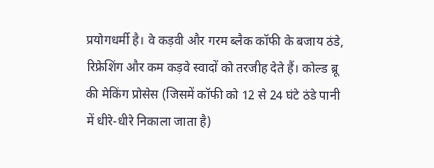प्रयोगधर्मी है। वे कड़वी और गरम ब्लैक कॉफी के बजाय ठंडे, रिफ्रेशिंग और कम कड़वे स्वादों को तरजीह देते हैं। कोल्ड ब्रू की मेकिंग प्रोसेस (जिसमें कॉफी को 12 से 24 घंटे ठंडे पानी में धीरे-धीरे निकाला जाता है)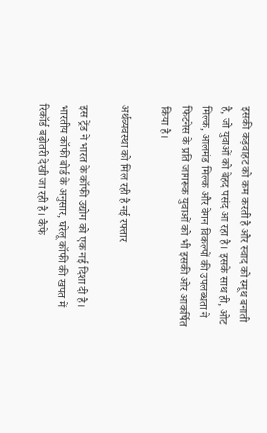इसकी कड़वाहट को कम करती है और स्वाद को स्मूथ बनाती है, जो युवाओं को बेहद पसंद आ रहा है। इसके साथ ही, ओट मिल्क, आलमंड मिल्क और वेगन विकल्पों की उपलब्धता ने फिटनेस के प्रति जागरूक युवाओं को भी इसकी ओर आकर्षित किया है।

अर्थव्यवस्था को मिल रही है नई रफ्तार

इस ट्रेंड ने भारत के कॉफी उद्योग को एक नई दिशा दी है। भारतीय कॉफी बोर्ड के अनुसार, घरेलू कॉफी की खपत में रिकॉर्ड बढ़ोतरी देखी जा रही है। कैफे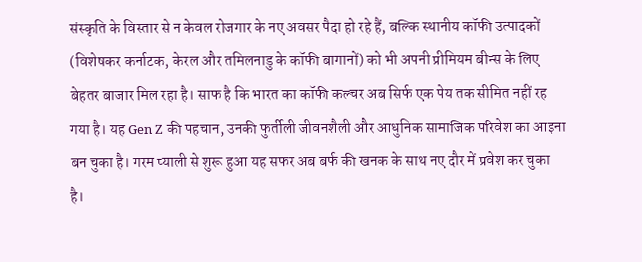संस्कृति के विस्तार से न केवल रोजगार के नए अवसर पैदा हो रहे हैं, बल्कि स्थानीय कॉफी उत्पादकों (विशेषकर कर्नाटक, केरल और तमिलनाडु के कॉफी बागानों) को भी अपनी प्रीमियम बीन्स के लिए बेहतर बाजार मिल रहा है। साफ है कि भारत का कॉफी कल्चर अब सिर्फ एक पेय तक सीमित नहीं रह गया है। यह Gen Z की पहचान, उनकी फुर्तीली जीवनशैली और आधुनिक सामाजिक परिवेश का आइना बन चुका है। गरम प्याली से शुरू हुआ यह सफर अब बर्फ की खनक के साथ नए दौर में प्रवेश कर चुका है।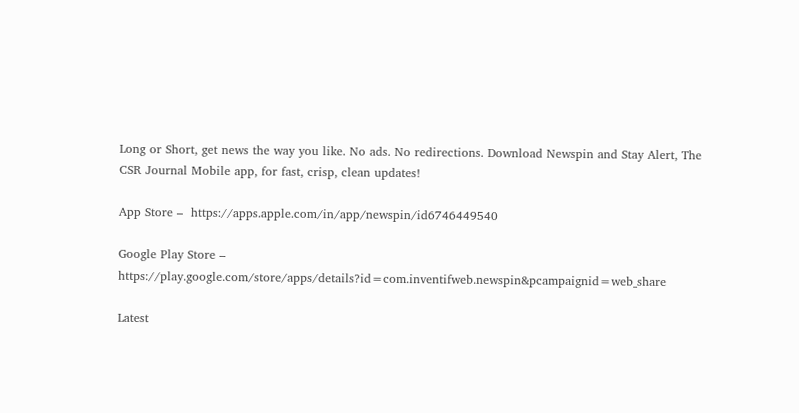Long or Short, get news the way you like. No ads. No redirections. Download Newspin and Stay Alert, The CSR Journal Mobile app, for fast, crisp, clean updates!

App Store –  https://apps.apple.com/in/app/newspin/id6746449540

Google Play Store – https://play.google.com/store/apps/details?id=com.inventifweb.newspin&pcampaignid=web_share

Latest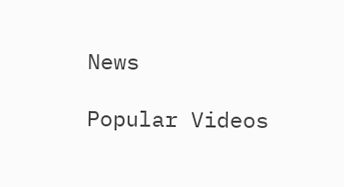News

Popular Videos